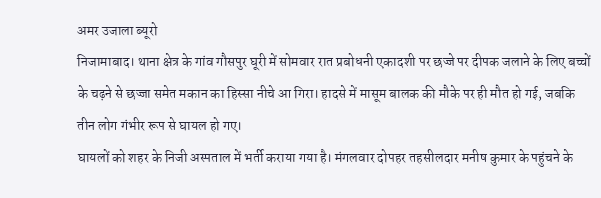अमर उजाला ब्यूरो
निजामाबाद। थाना क्षेत्र के गांव गौसपुर घूरी में सोमवार रात प्रबोधनी एकादशी पर छज्जे पर दीपक जलाने के लिए बच्चों के चढ़ने से छज्जा समेत मकान का हिस्सा नीचे आ गिरा। हादसे में मासूम बालक की मौके पर ही मौत हो गई, जबकि तीन लोग गंभीर रूप से घायल हो गए।
घायलों को शहर के निजी अस्पताल में भर्ती कराया गया है। मंगलवार दोपहर तहसीलदार मनीष कुमार के पहुंचने के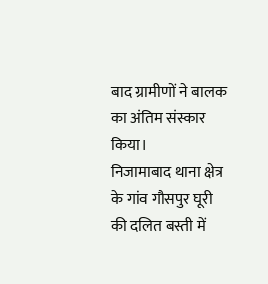बाद ग्रामीणों ने बालक का अंतिम संस्कार किया।
निजामाबाद थाना क्षेत्र के गांव गौसपुर घूरी की दलित बस्ती में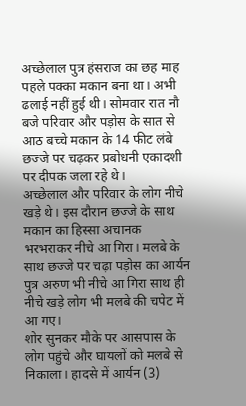अच्छेलाल पुत्र हंसराज का छह माह पहले पक्का मकान बना था। अभी ढलाई नहीं हुई थी। सोमवार रात नौ बजे परिवार और पड़ोस के सात से आठ बच्चे मकान के 14 फीट लंबे छज्जे पर चढ़कर प्रबोधनी एकादशी पर दीपक जला रहे थे।
अच्छेलाल और परिवार के लोग नीचे खड़े थे। इस दौरान छज्जे के साथ मकान का हिस्सा अचानक भरभराकर नीचे आ गिरा। मलबे के साथ छज्जे पर चढ़ा पड़ोस का आर्यन पुत्र अरुण भी नीचे आ गिरा साथ ही नीचे खड़े लोग भी मलबे की चपेट में आ गए।
शोर सुनकर मौके पर आसपास के लोग पहुंचे और घायलों को मलबे से निकाला। हादसे में आर्यन (3)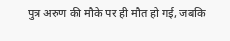पुत्र अरुण की मौके पर ही मौत हो गई, जबकि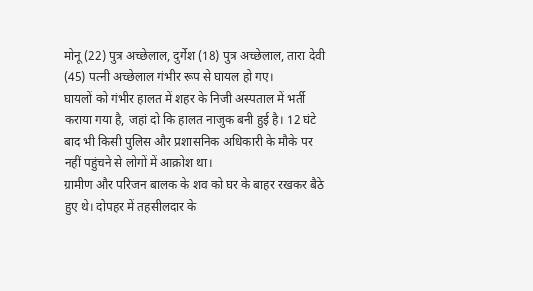मोनू (22) पुत्र अच्छेलाल, दुर्गेश (18) पुत्र अच्छेलाल, तारा देवी (45) पत्नी अच्छेलाल गंभीर रूप से घायल हो गए।
घायलों को गंभीर हालत में शहर के निजी अस्पताल में भर्ती कराया गया है, जहां दो कि हालत नाजुक बनी हुई है। 12 घंटे बाद भी किसी पुलिस और प्रशासनिक अधिकारी के मौके पर नहीं पहुंचने से लोगों में आक्रोश था।
ग्रामीण और परिजन बालक के शव को घर के बाहर रखकर बैठे हुए थे। दोपहर में तहसीलदार के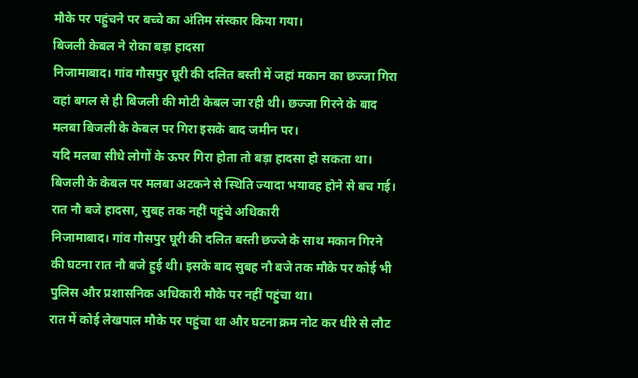मौके पर पहुंचने पर बच्चे का अंतिम संस्कार किया गया।
बिजली केबल ने रोका बड़ा हादसा
निजामाबाद। गांव गौसपुर घूरी की दलित बस्ती में जहां मकान का छज्जा गिरा वहां बगल से ही बिजली की मोटी केबल जा रही थी। छज्जा गिरने के बाद मलबा बिजली के केबल पर गिरा इसके बाद जमीन पर।
यदि मलबा सीधे लोगों के ऊपर गिरा होता तो बड़ा हादसा हो सकता था। बिजली के केबल पर मलबा अटकने से स्थिति ज्यादा भयावह होने से बच गई।
रात नौ बजे हादसा, सुबह तक नहीं पहुंचे अधिकारी
निजामाबाद। गांव गौसपुर घूरी की दलित बस्ती छज्जे के साथ मकान गिरने की घटना रात नौ बजे हुई थी। इसके बाद सुबह नौ बजे तक मौके पर कोई भी पुलिस और प्रशासनिक अधिकारी मौके पर नहीं पहुंचा था।
रात में कोई लेखपाल मौके पर पहुंचा था और घटना क्रम नोट कर धीरे से लौट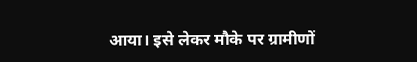आया। इसे लेकर मौके पर ग्रामीणों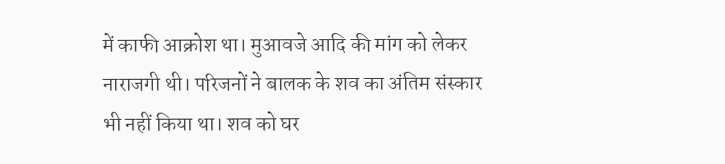में काफी आक्रोश था। मुआवजे आदि की मांग को लेकर नाराजगी थी। परिजनों ने बालक के शव का अंतिम संस्कार भी नहीं किया था। शव को घर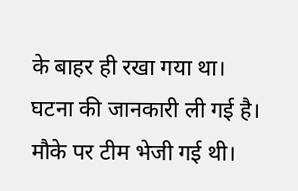के बाहर ही रखा गया था।
घटना की जानकारी ली गई है। मौके पर टीम भेजी गई थी।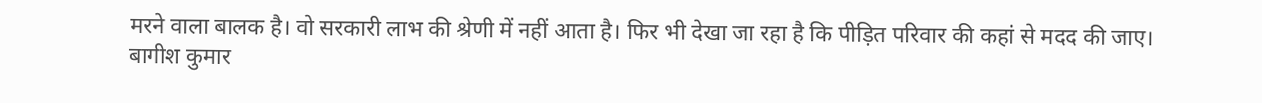मरने वाला बालक है। वो सरकारी लाभ की श्रेणी में नहीं आता है। फिर भी देखा जा रहा है कि पीड़ित परिवार की कहां से मदद की जाए।
बागीश कुमार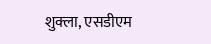शुक्ला, एसडीएम